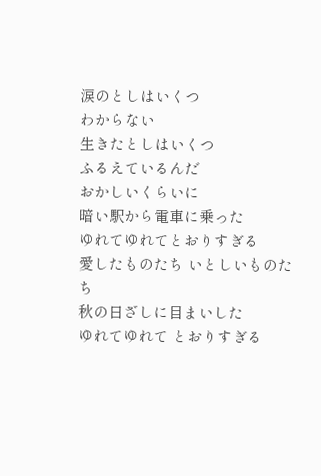涙のとしはいくつ
わからない
生きたとしはいくつ
ふるえているんだ
おかしいくらいに
暗い駅から電車に乗った
ゆれてゆれてとおりすぎる
愛したものたち いとしいものたち
秋の日ざしに目まいした
ゆれてゆれて とおりすぎる